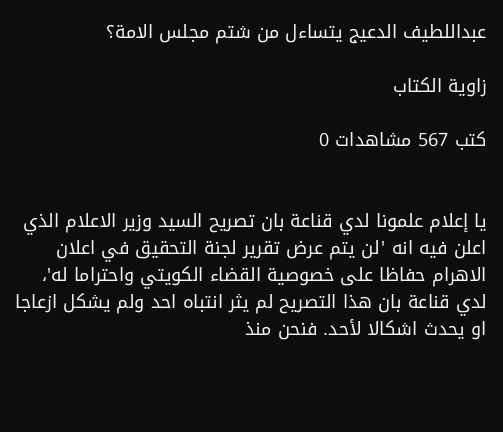عبداللطيف الدعيج يتساءل من شتم مجلس الامة؟

زاوية الكتاب

كتب 567 مشاهدات 0


يا إعلام علمونا لدي قناعة بان تصريح السيد وزير الاعلام الذي اعلن فيه انه 'لن يتم عرض تقرير لجنة التحقيق في اعلان الاهرام حفاظا على خصوصية القضاء الكويتي واحتراما له'، لدي قناعة بان هذا التصريح لم يثر انتباه احد ولم يشكل ازعاجا او يحدث اشكالا لأحد. فنحن منذ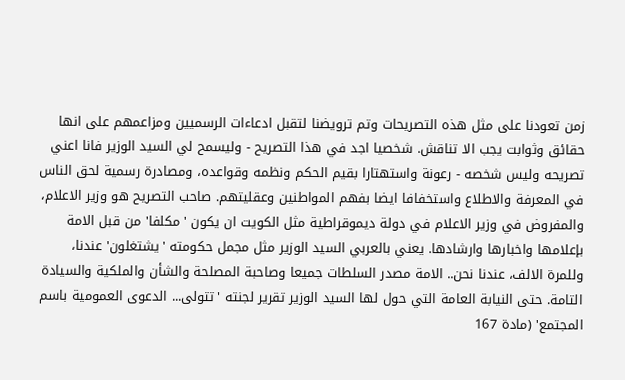زمن تعودنا على مثل هذه التصريحات وتم ترويضنا لتقبل ادعاءات الرسميين ومزاعمهم على انها حقائق وثوابت يجب الا تناقش. شخصيا اجد في هذا التصريح - وليسمح لي السيد الوزير فانا اعني تصريحه وليس شخصه - رعونة واستهتارا بقيم الحكم ونظمه وقواعده، ومصادرة رسمية لحق الناس في المعرفة والاطلاع واستخفافا ايضا بفهم المواطنين وعقليتهم. صاحب التصريح هو وزير الاعلام، والمفروض في وزير الاعلام في دولة ديموقراطية مثل الكويت ان يكون 'مكلفا' من قبل الامة بإعلامها واخبارها وارشادها. يعني بالعربي السيد الوزير مثل مجمل حكومته 'يشتغلون' عندنا، وللمرة الالف، عندنا نحن.. الامة مصدر السلطات جميعا وصاحبة المصلحة والشأن والملكية والسيادة التامة. حتى النيابة العامة التي حول لها السيد الوزير تقرير لجنته 'تتولى... الدعوى العمومية باسم المجتمع' (مادة 167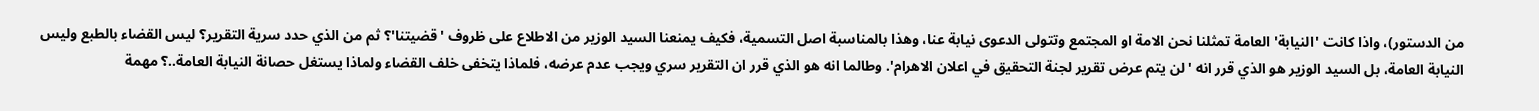من الدستور)، واذا كانت 'النيابة' العامة تمثلنا نحن الامة او المجتمع وتتولى الدعوى نيابة عنا، وهذا بالمناسبة اصل التسمية، فكيف يمنعنا السيد الوزير من الاطلاع على ظروف 'قضيتنا'؟ ثم من الذي حدد سرية التقرير؟ ليس القضاء بالطبع وليس النيابة العامة، بل السيد الوزير هو الذي قرر انه 'لن يتم عرض تقرير لجنة التحقيق في اعلان الاهرام'. وطالما انه هو الذي قرر ان التقرير سري ويجب عدم عرضه، فلماذا يتخفى خلف القضاء ولماذا يستغل حصانة النيابة العامة..؟ مهمة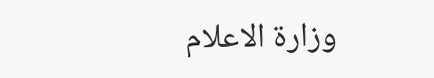وزارة الاعلام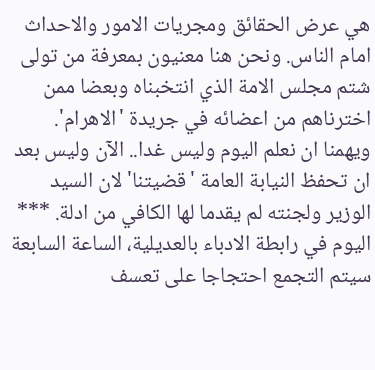هي عرض الحقائق ومجريات الامور والاحداث امام الناس. ونحن هنا معنيون بمعرفة من تولى شتم مجلس الامة الذي انتخبناه وبعضا ممن اخترناهم من اعضائه في جريدة 'الاهرام'. ويهمنا ان نعلم اليوم وليس غدا.. الآن وليس بعد ان تحفظ النيابة العامة 'قضيتنا' لان السيد الوزير ولجنته لم يقدما لها الكافي من ادلة. *** اليوم في رابطة الادباء بالعديلية، الساعة السابعة سيتم التجمع احتجاجا على تعسف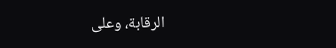الرقابة، وعلى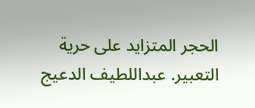الحجر المتزايد على حرية التعبير. عبداللطيف الدعيج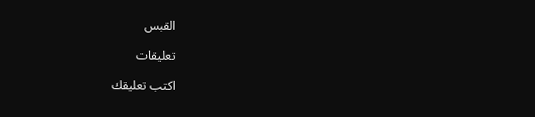القبس

تعليقات

اكتب تعليقك